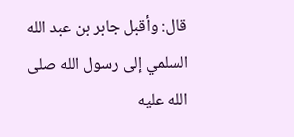قال: وأقبل جابر بن عبد الله السلمي إلى رسول الله صلى الله عليه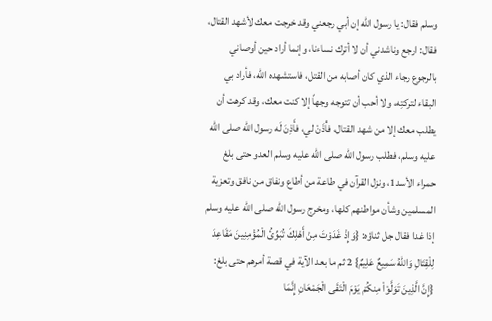وسلم فقال: يا رسول الله إن أبي رجعني وقد خرجت معك لأشهد القتال، فقال: ارجع وناشدني أن لا أترك نساءنا، وإنما أراد حين أوصاني بالرجوع رجاء الذي كان أصابه من القتل، فاستشهده الله، فأراد بي البقاء لتركتِه، ولا أحب أن تتوجه وجهاً إلا كنت معك، وقد كرهت أن يطلب معك إلا من شهد القتال، فأْذَنْ لي، فأَذِنَ لَه رسول الله صلى الله عليه وسلم، فطلب رسول الله صلى الله عليه وسلم العدو حتى بلغ حمراء الأسد1، ونزل القرآن في طاعة من أطاع ونفاق من نافق وتعزية المسلمين وشأن مواطنهم كلها، ومخرج رسول الله صلى الله عليه وسلم إذا غدا فقال جل ثناؤه: {وَإِذْ غَدَوْتَ مِنْ أَهْلِكَ تُبَوِّئُ الْمُؤْمِنِينَ مَقَاعِدَ لِلْقِتَالِ وَاللهُ سَمِيعٌ عَلِيمٌ} 2 ثم ما بعد الآية في قصة أمرهم حتى بلغ: {إِنَّ الَّذِينَ تَوَلَّوْاْ مِنكُمْ يَوْمَ الْتَقَى الْجَمْعَانِ إِنَّمَا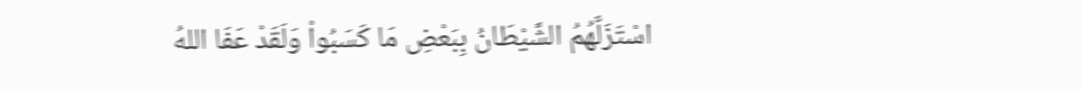اسْتَزَلَّهُمُ الشَّيْطَانُ بِبَعْضِ مَا كَسَبُواْ وَلَقَدْ عَفَا اللهُ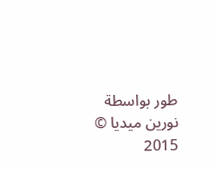طور بواسطة نورين ميديا © 2015